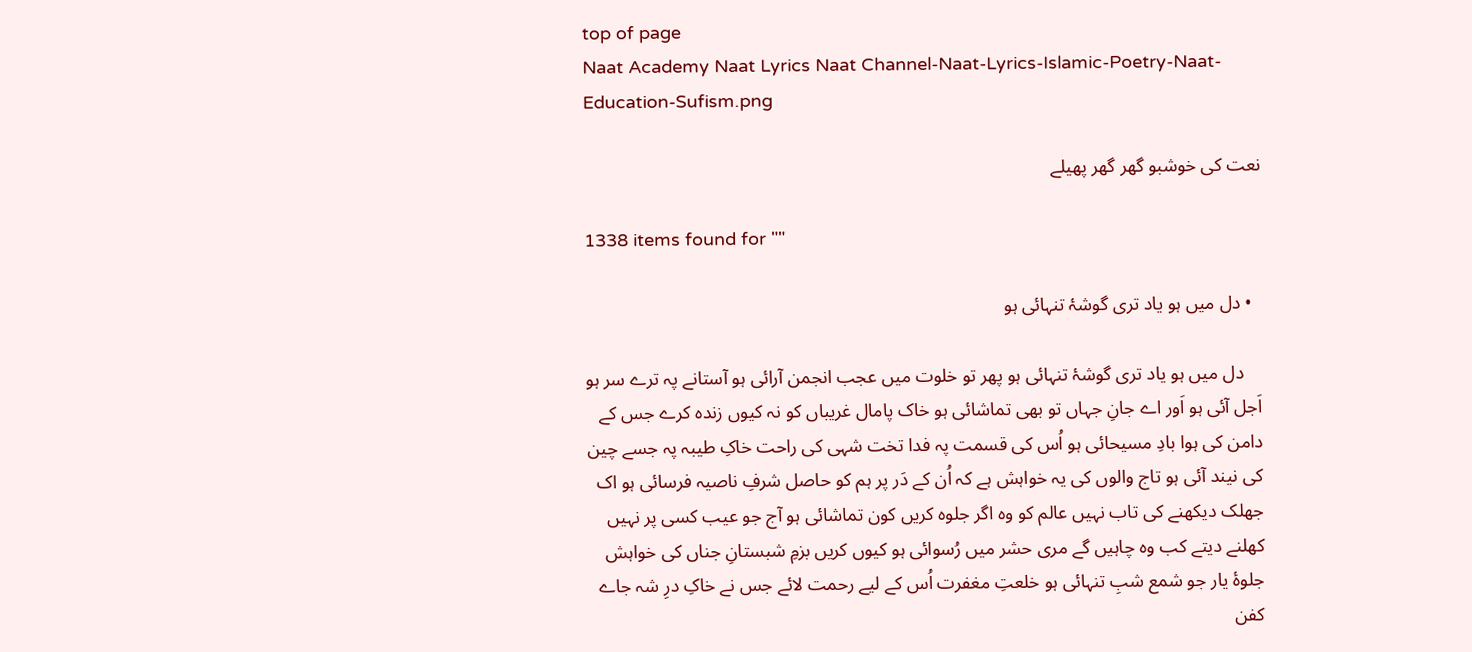top of page
Naat Academy Naat Lyrics Naat Channel-Naat-Lyrics-Islamic-Poetry-Naat-Education-Sufism.png

نعت کی خوشبو گھر گھر پھیلے

1338 items found for ""

  • دل میں ہو یاد تری گوشۂ تنہائی ہو

    دل میں ہو یاد تری گوشۂ تنہائی ہو پھر تو خلوت میں عجب انجمن آرائی ہو آستانے پہ ترے سر ہو اَجل آئی ہو اَور اے جانِ جہاں تو بھی تماشائی ہو خاک پامال غریباں کو نہ کیوں زندہ کرے جس کے دامن کی ہوا بادِ مسیحائی ہو اُس کی قسمت پہ فدا تخت شہی کی راحت خاکِ طیبہ پہ جسے چین کی نیند آئی ہو تاج والوں کی یہ خواہش ہے کہ اُن کے دَر پر ہم کو حاصل شرفِ ناصیہ فرسائی ہو اک جھلک دیکھنے کی تاب نہیں عالم کو وہ اگر جلوہ کریں کون تماشائی ہو آج جو عیب کسی پر نہیں کھلنے دیتے کب وہ چاہیں گے مری حشر میں رُسوائی ہو کیوں کریں بزمِ شبستانِ جناں کی خواہش جلوۂ یار جو شمع شبِ تنہائی ہو خلعتِ مغفرت اُس کے لیے رحمت لائے جس نے خاکِ درِ شہ جاے کفن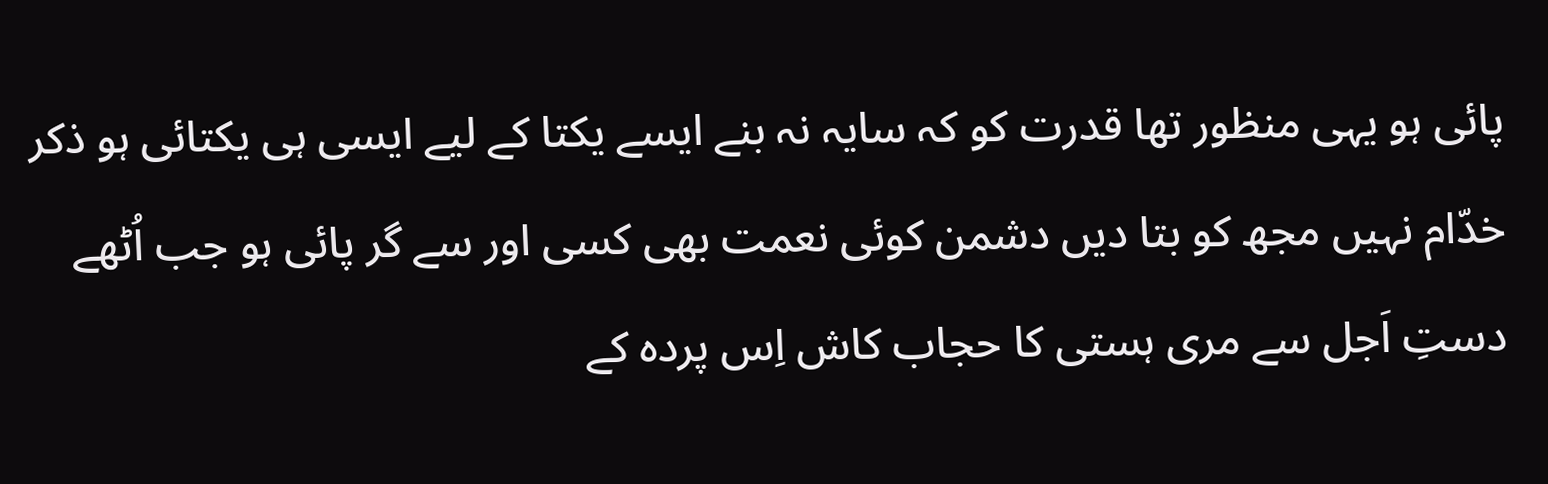پائی ہو یہی منظور تھا قدرت کو کہ سایہ نہ بنے ایسے یکتا کے لیے ایسی ہی یکتائی ہو ذکر خدّام نہیں مجھ کو بتا دیں دشمن کوئی نعمت بھی کسی اور سے گر پائی ہو جب اُٹھے دستِ اَجل سے مری ہستی کا حجاب کاش اِس پردہ کے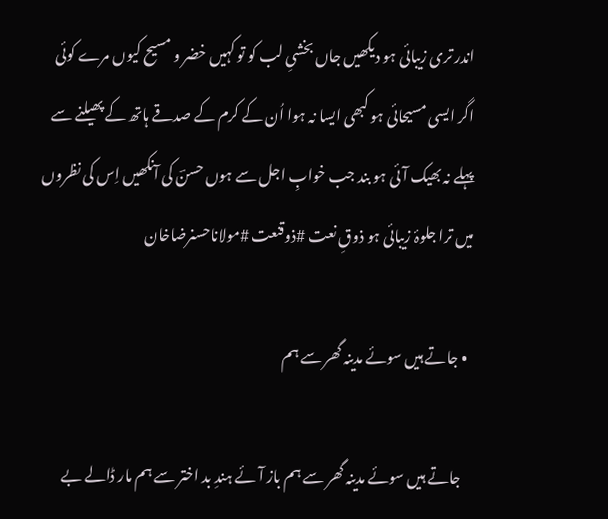اندر تری زیبائی ہو دیکھیں جاں بخشیِ لب کو تو کہیں خضر و مسیح کیوں مرے کوئی اگر ایسی مسیحائی ہو کبھی ایسا نہ ہوا اُن کے کرم کے صدقے ہاتھ کے پھیلنے سے پہلے نہ بھیک آئی ہو بند جب خوابِ اجل سے ہوں حسنؔ کی آنکھیں اِس کی نظروں میں ترا جلوۂ زیبائی ہو ذوقِ نعت #ذوقنعت #مولاناحسنرضاخان

  • جاتے ہیں سوئے مدینہ گھر سے ہم

    جاتے ہیں سوئے مدینہ گھر سے ہم باز آئے ہندِ بد اختر سے ہم مار ڈالے بے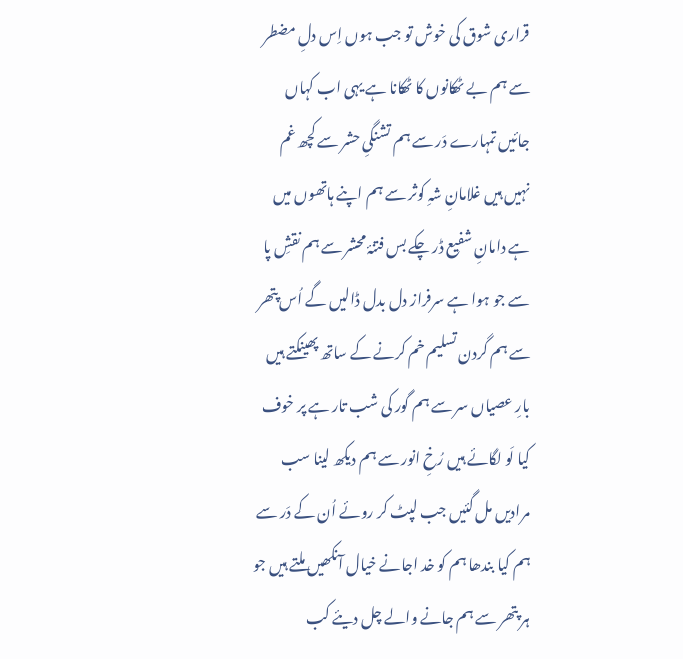قراری شوق کی خوش تو جب ہوں اِس دلِ مضطر سے ہم بے ٹھکانوں کا ٹھکانا ہے یہی اب کہاں جائیں تمہارے دَر سے ہم تشنگیِ حشر سے کچھ غم نہیں ہیں غلامانِ شہِ کوثر سے ہم اپنے ہاتھوں میں ہے دامانِ شفیع ڈر چکے بس فتنۂ محشر سے ہم نقشِ پا سے جو ہوا ہے سرفراز دل بدل ڈالیں گے اُس پتھر سے ہم گردن تسلیم خم کرنے کے ساتھ پھینکتے ہیں بارِ عصیاں سر سے ہم گور کی شب تار ہے پر خوف کیا لَو لگائے ہیں رُخِ انور سے ہم دیکھ لینا سب مرادیں مل گئیں جب لپٹ کر روئے اُن کے دَر سے ہم کیا بندھا ہم کو خد اجانے خیال آنکھیں ملتے ہیں جو ہر پتھر سے ہم جانے والے چل دیئے کب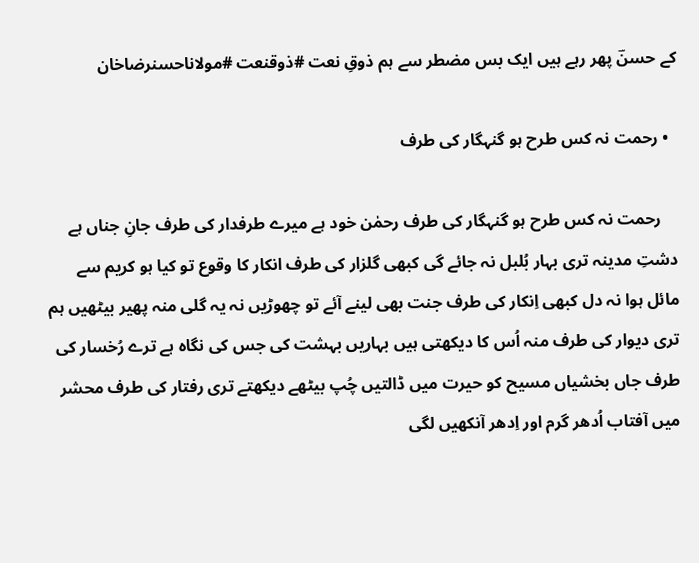کے حسنؔ پھر رہے ہیں ایک بس مضطر سے ہم ذوقِ نعت #ذوقنعت #مولاناحسنرضاخان

  • رحمت نہ کس طرح ہو گنہگار کی طرف

    رحمت نہ کس طرح ہو گنہگار کی طرف رحمٰن خود ہے میرے طرفدار کی طرف جانِ جناں ہے دشتِ مدینہ تری بہار بُلبل نہ جائے گی کبھی گلزار کی طرف انکار کا وقوع تو کیا ہو کریم سے مائل ہوا نہ دل کبھی اِنکار کی طرف جنت بھی لینے آئے تو چھوڑیں نہ یہ گلی منہ پھیر بیٹھیں ہم تری دیوار کی طرف منہ اُس کا دیکھتی ہیں بہاریں بہشت کی جس کی نگاہ ہے ترے رُخسار کی طرف جاں بخشیاں مسیح کو حیرت میں ڈالتیں چُپ بیٹھے دیکھتے تری رفتار کی طرف محشر میں آفتاب اُدھر گرم اور اِدھر آنکھیں لگی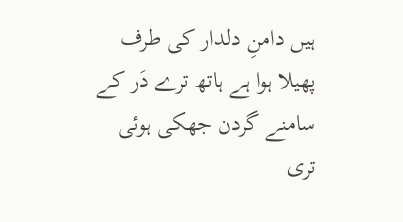ہیں دامنِ دلدار کی طرف پھیلا ہوا ہے ہاتھ ترے دَر کے سامنے گردن جھکی ہوئی تری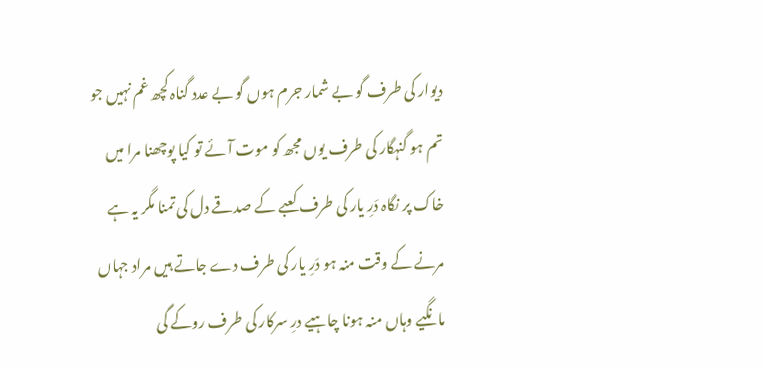دیوار کی طرف گو بے شمار جرم ہوں گو بے عدد گناہ کچھ غم نہیں جو تم ہو گنہگار کی طرف یوں مجھ کو موت آئے تو کیا پوچھنا مرا میں خاک پر نگاہ دَرِ یار کی طرف کعبے کے صدقے دل کی تمنا مگر یہ ہے مرنے کے وقت منہ ہو دَرِ یار کی طرف دے جاتے ہیں مراد جہاں مانگیے وہاں منہ ہونا چاہیے درِ سرکار کی طرف روکے گی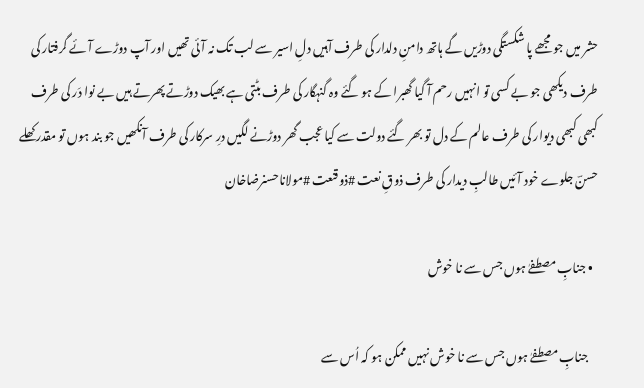حشر میں جو مجھے پا شکستگی دوڑیں گے ہاتھ دامنِ دلدار کی طرف آہیں دلِ اسیر سے لب تک نہ آئی تھیں اور آپ دوڑے آئے گرفتار کی طرف دیکھی جو بے کسی تو انہیں رحم آ گیا گھبرا کے ہو گئے وہ گنہگار کی طرف بٹتی ہے بھیک دوڑتے پھرتے ہیں بے نوا دَر کی طرف کبھی کبھی دیوار کی طرف عالم کے دل تو بھر گئے دولت سے کیا عجب گھر دوڑنے لگیں درِ سرکار کی طرف آنکھیں جو بند ہوں تو مقدر کھلے حسنؔ جلوے خود آئیں طالبِ دیدار کی طرف ذوقِ نعت #ذوقنعت #مولاناحسنرضاخان

  • جنابِ مصطفےٰ ہوں جس سے نا خوش

    جنابِ مصطفےٰ ہوں جس سے نا خوش نہیں ممکن ہو کہ اُس سے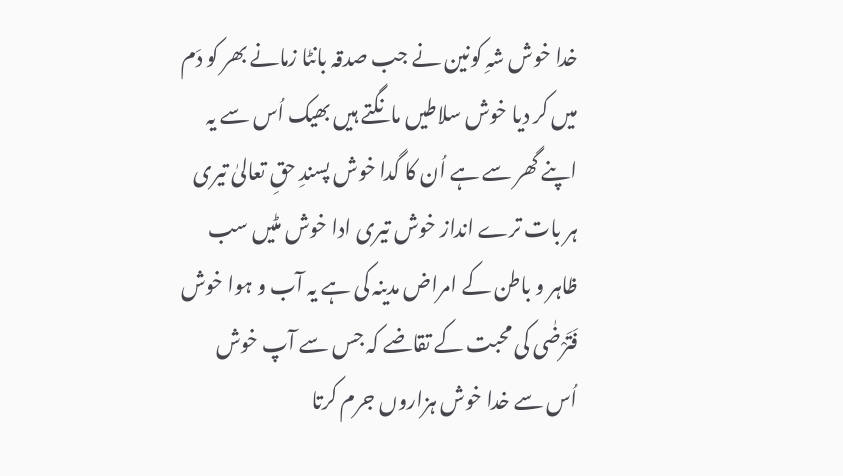خدا خوش شہِ کونین نے جب صدقہ بانٹا زمانے بھر کو دَم میں کر دیا خوش سلاطیں مانگتے ہیں بھیک اُس سے یہ اپنے گھر سے ہے اُن کا گدا خوش پسندِ حقِ تعالیٰ تیری ہر بات ترے انداز خوش تیری ادا خوش مٹیں سب ظاہر و باطن کے امراض مدینہ کی ہے یہ آب و ہوا خوش فَتَرْضٰی کی محبت کے تقاضے کہ جس سے آپ خوش اُس سے خدا خوش ہزاروں جرم کرتا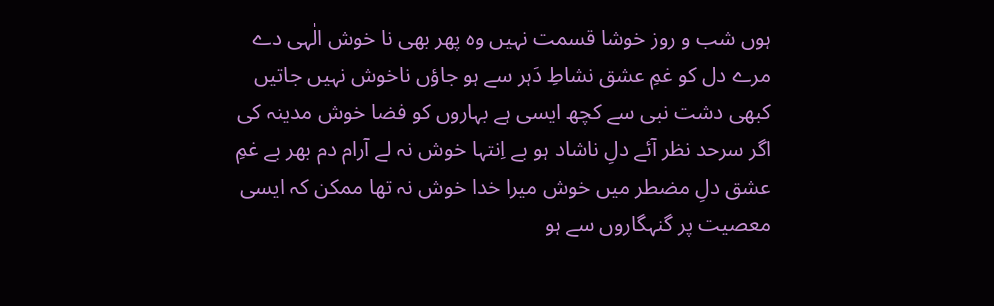ہوں شب و روز خوشا قسمت نہیں وہ پھر بھی نا خوش الٰہی دے مرے دل کو غمِ عشق نشاطِ دَہر سے ہو جاؤں ناخوش نہیں جاتیں کبھی دشت نبی سے کچھ ایسی ہے بہاروں کو فضا خوش مدینہ کی اگر سرحد نظر آئے دلِ ناشاد ہو بے اِنتہا خوش نہ لے آرام دم بھر بے غمِ عشق دلِ مضطر میں خوش میرا خدا خوش نہ تھا ممکن کہ ایسی معصیت پر گنہگاروں سے ہو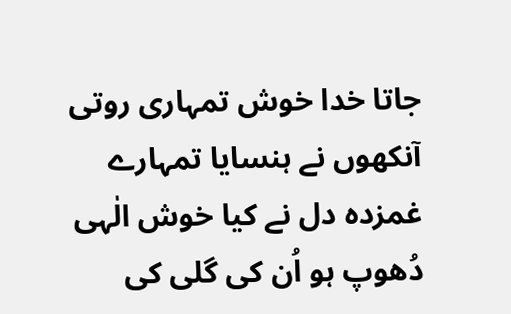جاتا خدا خوش تمہاری روتی آنکھوں نے ہنسایا تمہارے غمزدہ دل نے کیا خوش الٰہی دُھوپ ہو اُن کی گلی کی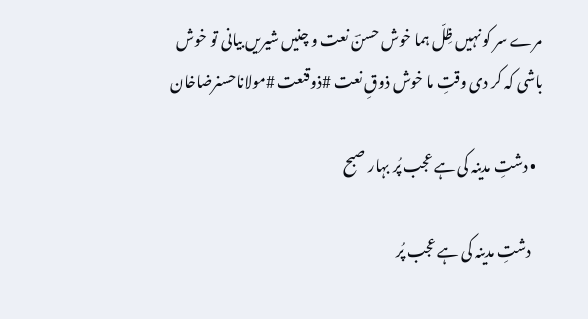مرے سر کو نہیں ظِلّ ہما خوش حسنؔ نعت و چنیں شیریں بیانی تو خوش باشی کہ کر دی وقتِ ما خوش ذوقِ نعت #ذوقنعت #مولاناحسنرضاخان

  • دشتِ مدینہ کی ہے عجب پُر بہار صبح

    دشتِ مدینہ کی ہے عجب پُر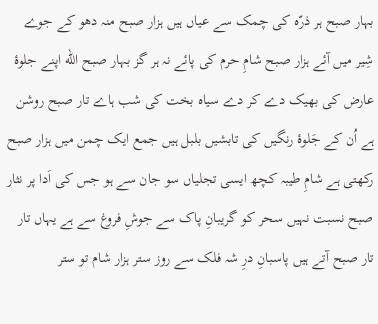بہار صبح ہر ذرّہ کی چمک سے عیاں ہیں ہزار صبح منہ دھو کے جوے شِیر میں آئے ہزار صبح شامِ حرم کی پائے نہ ہر گز بہار صبح الله اپنے جلوۂ عارض کی بھیک دے کر دے سیاہ بخت کی شب ہاے تار صبح روشن ہے اُن کے جَلوۂ رنگیں کی تابشیں بلبل ہیں جمع ایک چمن میں ہزار صبح رکھتی ہے شامِ طیبہ کچھ ایسی تجلیاں سو جان سے ہو جس کی اَدا پر نثار صبح نسبت نہیں سحر کو گریبانِ پاک سے جوشِ فروغ سے ہے یہاں تار تار صبح آتے ہیں پاسبانِ درِ شہ فلک سے روز ستر ہزار شام تو ستر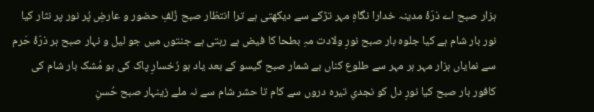ہزار صبح اے ذرّۂ مدینہ خدارا نگاہِ مہر تڑکے سے دیکھتی ہے ترا انتظار صبح زُلفِ حضور و عارضِ پُر نور پر نثار کیا نور بار شام ہے کیا جلوہ بار صبح نورِ ولادت مہِ بطحا کا فیض ہے رہتی ہے جنتوں میں جو لیل و نہار صبح ہر ذرّۂ حَرم سے نمایاں ہزار مہر ہر مہر سے طلوع کناں بے شمار صبح گیسو کے بعد یاد ہو رُخسارِ پاک کی ہو مُشک بار شام کی کافور بار صبح کیا نورِ دل کو نجدیِ تیرہ دروں سے کام تا حشر شام سے نہ ملے زینہار صبح حُسنِ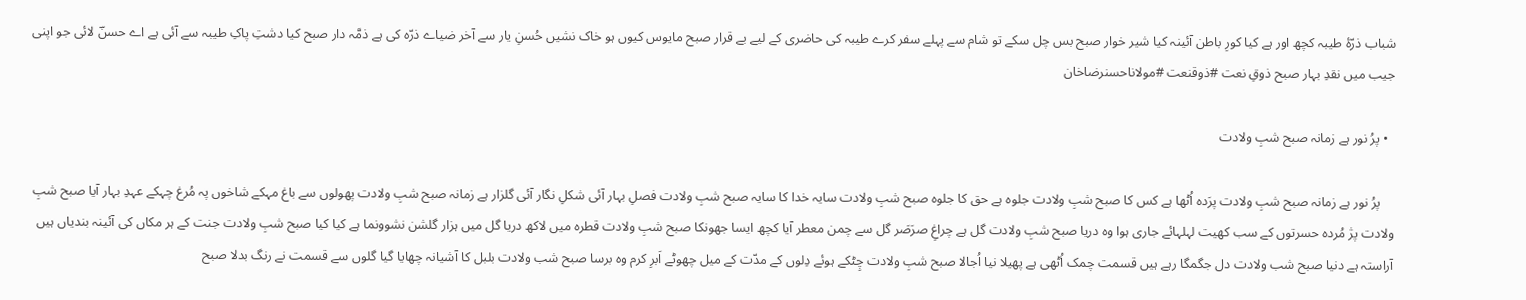شباب ذرّۂ طیبہ کچھ اور ہے کیا کورِ باطن آئینہ کیا شیر خوار صبح بس چل سکے تو شام سے پہلے سفر کرے طیبہ کی حاضری کے لیے بے قرار صبح مایوس کیوں ہو خاک نشیں حُسنِ یار سے آخر ضیاے ذرّہ کی ہے ذمَّہ دار صبح کیا دشتِ پاکِ طیبہ سے آئی ہے اے حسنؔ لائی جو اپنی جیب میں نقدِ بہار صبح ذوقِ نعت #ذوقنعت #مولاناحسنرضاخان

  • پرُ نور ہے زمانہ صبح شبِ ولادت

    پرُ نور ہے زمانہ صبح شبِ ولادت پرَدہ اُٹھا ہے کس کا صبح شبِ ولادت جلوہ ہے حق کا جلوہ صبح شبِ ولادت سایہ خدا کا سایہ صبح شبِ ولادت فصلِ بہار آئی شکلِ نگار آئی گلزار ہے زمانہ صبح شبِ ولادت پھولوں سے باغ مہکے شاخوں پہ مُرغ چہکے عہدِ بہار آیا صبح شبِ ولادت پژ مُردہ حسرتوں کے سب کھیت لہلہائے جاری ہوا وہ دریا صبح شبِ ولادت گل ہے چراغِ صرَصَر گل سے چمن معطر آیا کچھ ایسا جھونکا صبح شبِ ولادت قطرہ میں لاکھ دریا گل میں ہزار گلشن نشوونما ہے کیا کیا صبح شبِ ولادت جنت کے ہر مکاں کی آئینہ بندیاں ہیں آراستہ ہے دنیا صبح شب ولادت دل جگمگا رہے ہیں قسمت چمک اُٹھی ہے پھیلا نیا اُجالا صبح شبِ ولادت چِٹکے ہوئے دِلوں کے مدّت کے میل چھوٹے اَبرِ کرم وہ برسا صبح شب ولادت بلبل کا آشیانہ چھایا گیا گلوں سے قسمت نے رنگ بدلا صبح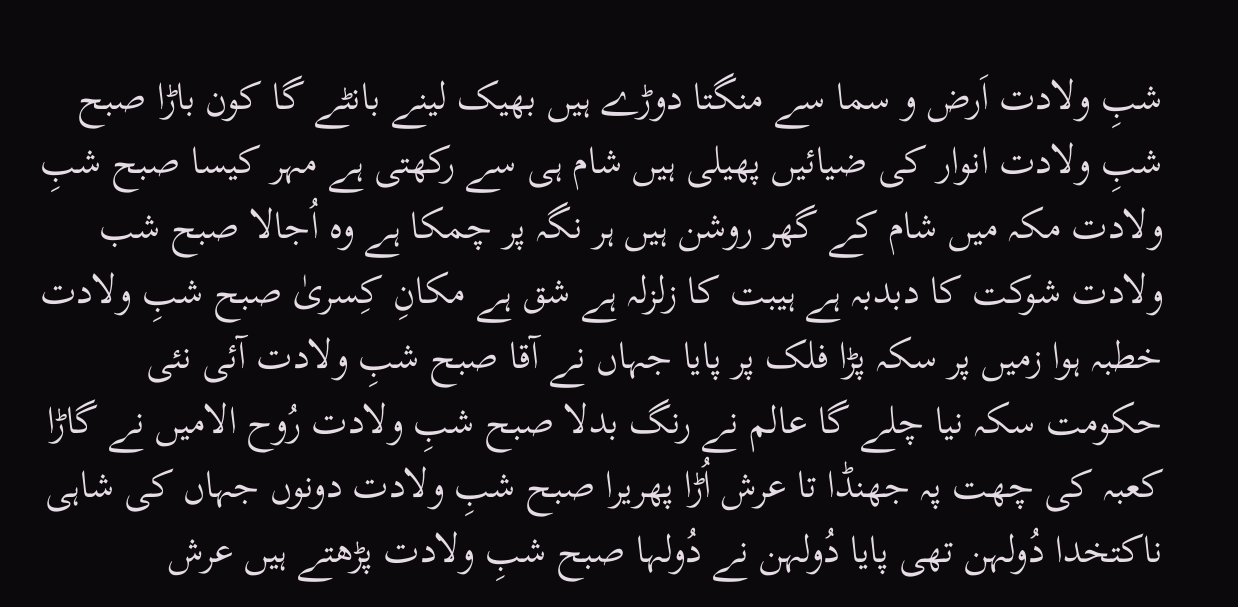شبِ ولادت اَرض و سما سے منگتا دوڑے ہیں بھیک لینے بانٹے گا کون باڑا صبح شبِ ولادت انوار کی ضیائیں پھیلی ہیں شام ہی سے رکھتی ہے مہر کیسا صبح شبِ ولادت مکہ میں شام کے گھر روشن ہیں ہر نگہ پر چمکا ہے وہ اُجالا صبح شب ولادت شوکت کا دبدبہ ہے ہیبت کا زلزلہ ہے شق ہے مکانِ کِسریٰ صبح شبِ ولادت خطبہ ہوا زمیں پر سکہ پڑا فلک پر پایا جہاں نے آقا صبح شبِ ولادت آئی نئی حکومت سکہ نیا چلے گا عالم نے رنگ بدلا صبح شبِ ولادت رُوح الامیں نے گاڑا کعبہ کی چھت پہ جھنڈا تا عرش اُڑا پھریرا صبح شبِ ولادت دونوں جہاں کی شاہی ناکتخدا دُولہن تھی پایا دُولہن نے دُولہا صبح شبِ ولادت پڑھتے ہیں عرش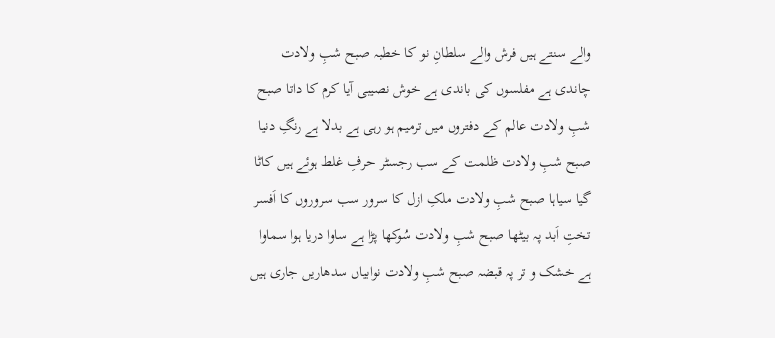والے سنتے ہیں فرش والے سلطانِ نو کا خطبہ صبح شبِ ولادت چاندی ہے مفلسوں کی باندی ہے خوش نصیبی آیا کرم کا داتا صبح شبِ ولادت عالم کے دفتروں میں ترمیم ہو رہی ہے بدلا ہے رنگِ دنیا صبح شبِ ولادت ظلمت کے سب رجسٹر حرفِ غلط ہوئے ہیں کاٹا گیا سیاہا صبح شبِ ولادت ملکِ ازل کا سرور سب سروروں کا اَفسر تختِ اَبد پہ بیٹھا صبح شبِ ولادت سُوکھا پڑا ہے ساوا دریا ہوا سماوا ہے خشک و تر پہ قبضہ صبح شبِ ولادت نوابیاں سدھاریں جاری ہیں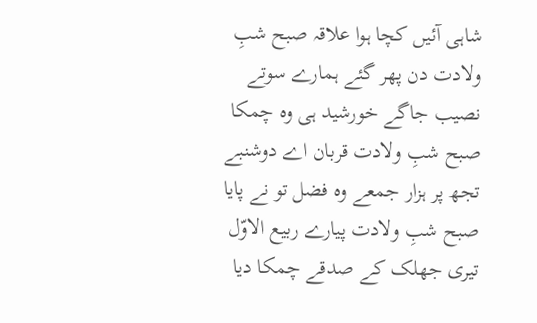شاہی آئیں کچا ہوا علاقہ صبح شبِ ولادت دن پھر گئے ہمارے سوتے نصیب جاگے خورشید ہی وہ چمکا صبح شبِ ولادت قربان اے دوشنبے تجھ پر ہزار جمعے وہ فضل تو نے پایا صبح شبِ ولادت پیارے ربیع الاوّل تیری جھلک کے صدقے چمکا دیا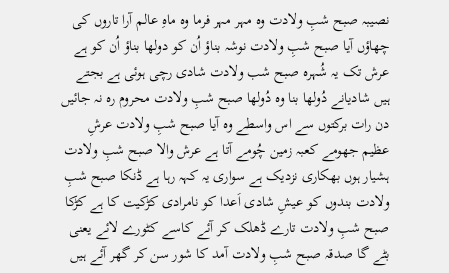نصیبہ صبح شبِ ولادت وہ مہر مہر فرما وہ ماہِ عالم آرا تاروں کی چھاؤں آیا صبح شبِ ولادت نوشہ بناؤ اُن کو دولھا بناؤ اُن کو ہے عرش تک یہ شُہرہ صبح شب ولادت شادی رچی ہوئی ہے بجتے ہیں شادیانے دُولھا بنا وہ دُولھا صبح شبِ ولادت محروم رہ نہ جائیں دن رات برکتوں سے اس واسطے وہ آیا صبح شبِ ولادت عرشِ عظیم جھومے کعبہ زمین چُومے آتا ہے عرش والا صبح شبِ ولادت ہشیار ہوں بھکاری نزدیک ہے سواری یہ کہہ رہا ہے ڈنکا صبح شبِ ولادت بندوں کو عیشِ شادی اَعدا کو نامرادی کڑکیت کا ہے کڑکا صبح شبِ ولادت تارے ڈھلک کر آئے کاسے کٹورے لائے یعنی بٹے گا صدقہ صبح شبِ ولادت آمد کا شور سن کر گھر آئے ہیں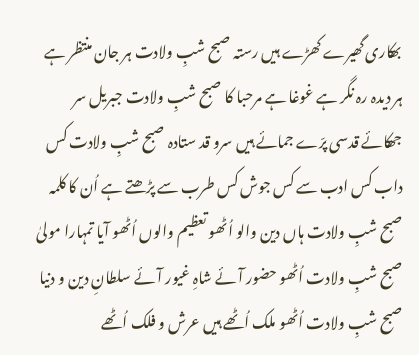بھکاری گھیرے کھڑے ہیں رستہ صبح شبِ ولادت ہر جان منتظر ہے ہر دیدہ رہ نگر ہے غوغا ہے مرحبا کا صبح شبِ ولادت جبریل سر جھکائے قدسی پرّے جمائے ہیں سرو قد ستادہ صبح شبِ ولادت کس داب کس ادب سے کس جوش کس طرب سے پڑھتے ہے اُن کا کلمہ صبح شبِ ولادت ہاں دین والو اُٹھو تعظیم والوں اُٹھو آیا تمہارا مولیٰ صبح شبِ ولادت اُٹھو حضور آئے شاہِ غیور آئے سلطانِ دین و دنیا صبح شبِ ولادت اُٹھو ملک اُٹھے ہیں عرش و فلک اُٹھے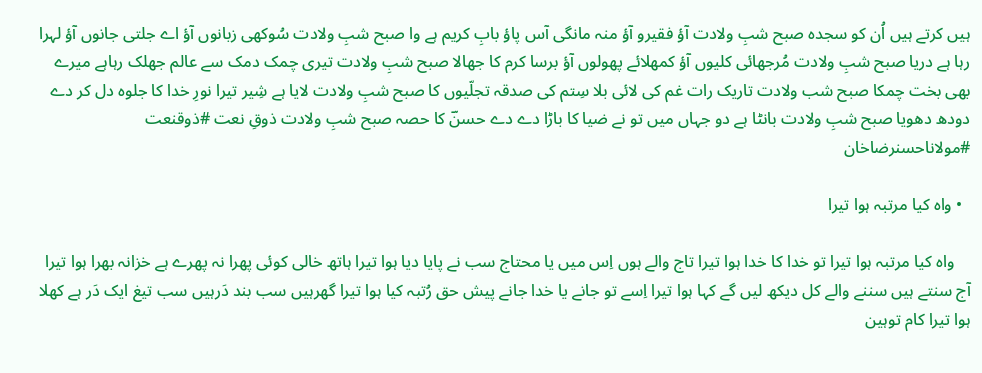ہیں کرتے ہیں اُن کو سجدہ صبح شبِ ولادت آؤ فقیرو آؤ منہ مانگی آس پاؤ بابِ کریم ہے وا صبح شبِ ولادت سُوکھی زبانوں آؤ اے جلتی جانوں آؤ لہرا رہا ہے دریا صبح شبِ ولادت مُرجھائی کلیوں آؤ کمھلائے پھولوں آؤ برسا کرم کا جھالا صبح شبِ ولادت تیری چمک دمک سے عالم جھلک رہاہے میرے بھی بخت چمکا صبح شب ولادت تاریک رات غم کی لائی بلا سِتم کی صدقہ تجلّیوں کا صبح شبِ ولادت لایا ہے شِیر تیرا نورِ خدا کا جلوہ دل کر دے دودھ دھویا صبح شبِ ولادت بانٹا ہے دو جہاں میں تو نے ضیا کا باڑا دے دے حسنؔ کا حصہ صبح شبِ ولادت ذوقِ نعت #ذوقنعت #مولاناحسنرضاخان

  • واہ کیا مرتبہ ہوا تیرا

    واہ کیا مرتبہ ہوا تیرا تو خدا کا خدا ہوا تیرا تاج والے ہوں اِس میں یا محتاج سب نے پایا دیا ہوا تیرا ہاتھ خالی کوئی پھرا نہ پھرے ہے خزانہ بھرا ہوا تیرا آج سنتے ہیں سننے والے کل دیکھ لیں گے کہا ہوا تیرا اِسے تو جانے یا خدا جانے پیش حق رُتبہ کیا ہوا تیرا گھرہیں سب بند دَرہیں سب تیغ ایک دَر ہے کھلا ہوا تیرا کام توہین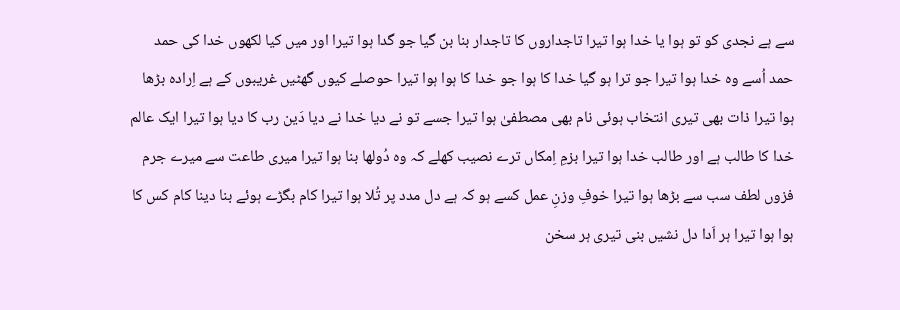سے ہے نجدی کو تو ہوا یا خدا ہوا تیرا تاجداروں کا تاجدار بنا بن گیا جو گدا ہوا تیرا اور میں کیا لکھوں خدا کی حمد حمد اُسے وہ خدا ہوا تیرا جو ترا ہو گیا خدا کا ہوا جو خدا کا ہوا ہوا تیرا حوصلے کیوں گھٹیں غریبوں کے ہے اِرادہ بڑھا ہوا تیرا ذات بھی تیری انتخاب ہوئی نام بھی مصطفیٰ ہوا تیرا جسے تو نے دیا خدا نے دیا دَین رب کا دیا ہوا تیرا ایک عالم خدا کا طالب ہے اور طالب خدا ہوا تیرا بزمِ اِمکاں ترے نصیب کھلے کہ وہ دُولھا بنا ہوا تیرا میری طاعت سے میرے جرم فزوں لطف سب سے بڑھا ہوا تیرا خوفِ وزنِ عمل کسے ہو کہ ہے دل مدد پر تُلا ہوا تیرا کام بگڑے ہوئے بنا دینا کام کس کا ہوا ہوا تیرا ہر اَدا دل نشیں بنی تیری ہر سخن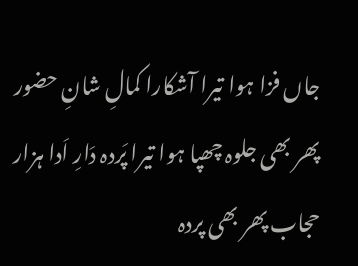جاں فزا ہوا تیرا آشکارا کمالِ شانِ حضور پھر بھی جلوہ چھپا ہوا تیرا پَردہ دَارِ اَدا ہزار حجاب پھر بھی پردہ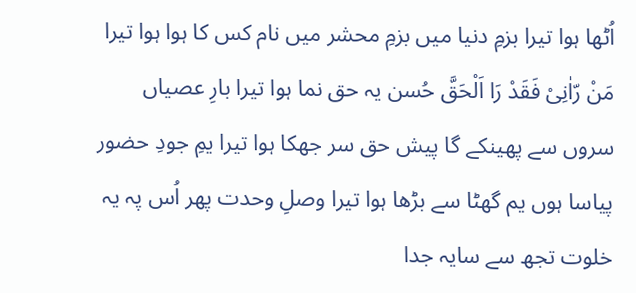اُٹھا ہوا تیرا بزمِ دنیا میں بزمِ محشر میں نام کس کا ہوا ہوا تیرا مَنْ رّاٰنِیْ فَقَدْ رَا اَلْحَقَّ حُسن یہ حق نما ہوا تیرا بارِ عصیاں سروں سے پھینکے گا پیش حق سر جھکا ہوا تیرا یمِ جودِ حضور پیاسا ہوں یم گھٹا سے بڑھا ہوا تیرا وصلِ وحدت پھر اُس پہ یہ خلوت تجھ سے سایہ جدا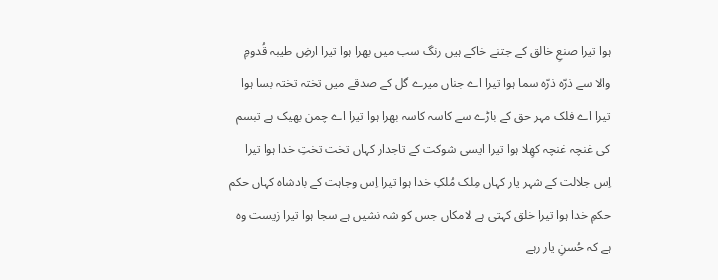ہوا تیرا صنعِ خالق کے جتنے خاکے ہیں رنگ سب میں بھرا ہوا تیرا ارضِ طیبہ قُدومِ والا سے ذرّہ ذرّہ سما ہوا تیرا اے جناں میرے گل کے صدقے میں تختہ تختہ بسا ہوا تیرا اے فلک مہر حق کے باڑے سے کاسہ کاسہ بھرا ہوا تیرا اے چمن بھیک ہے تبسم کی غنچہ غنچہ کھِلا ہوا تیرا ایسی شوکت کے تاجدار کہاں تخت تختِ خدا ہوا تیرا اِس جلالت کے شہر یار کہاں مِلک مُلکِ خدا ہوا تیرا اِس وجاہت کے بادشاہ کہاں حکم حکمِ خدا ہوا تیرا خلق کہتی ہے لامکاں جس کو شہ نشیں ہے سجا ہوا تیرا زیست وہ ہے کہ حُسنِ یار رہے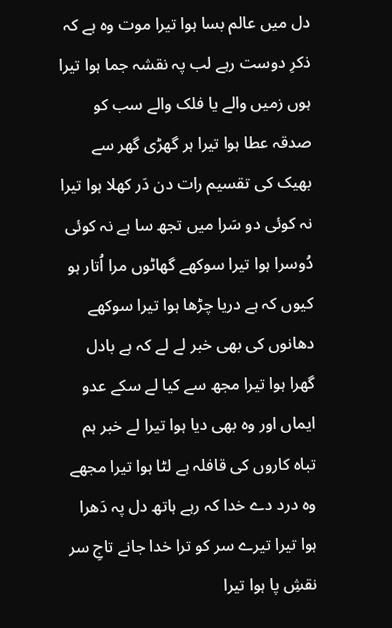دل میں عالم بسا ہوا تیرا موت وہ ہے کہ ذکرِ دوست رہے لب پہ نقشہ جما ہوا تیرا ہوں زمیں والے یا فلک والے سب کو صدقہ عطا ہوا تیرا ہر گھڑی گھر سے بھیک کی تقسیم رات دن دَر کھلا ہوا تیرا نہ کوئی دو سَرا میں تجھ سا ہے نہ کوئی دُوسرا ہوا تیرا سوکھے گھاٹوں مرا اُتار ہو کیوں کہ ہے دریا چڑھا ہوا تیرا سوکھے دھانوں کی بھی خبر لے لے کہ ہے بادل گھرا ہوا تیرا مجھ سے کیا لے سکے عدو ایماں اور وہ بھی دیا ہوا تیرا لے خبر ہم تباہ کاروں کی قافلہ ہے لٹا ہوا تیرا مجھے وہ درد دے خدا کہ رہے ہاتھ دل پہ دَھرا ہوا تیرا تیرے سر کو ترا خدا جانے تاجِ سر نقشِ پا ہوا تیرا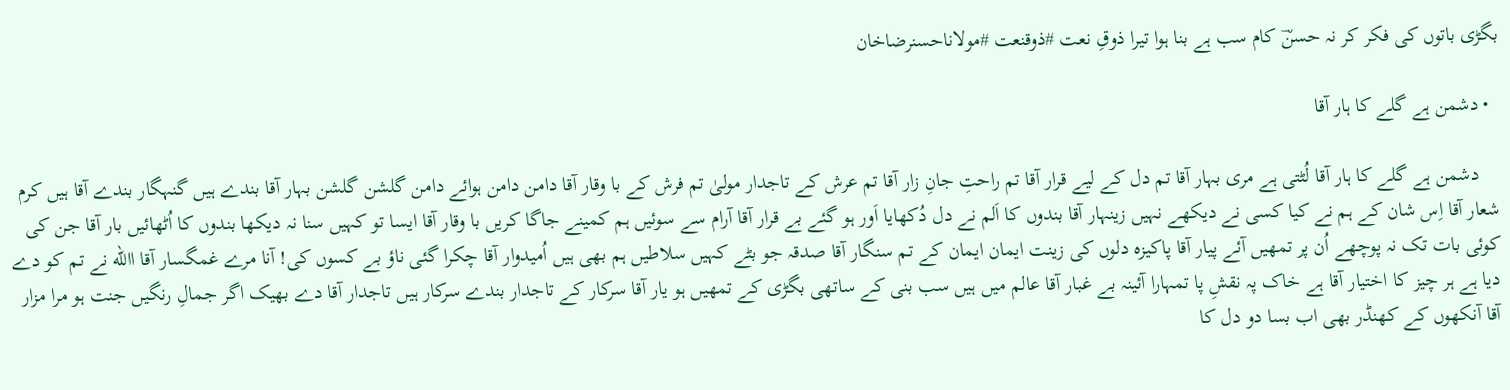بگڑی باتوں کی فکر کر نہ حسنؔ کام سب ہے بنا ہوا تیرا ذوقِ نعت #ذوقنعت #مولاناحسنرضاخان

  • دشمن ہے گلے کا ہار آقا

    دشمن ہے گلے کا ہار آقا لُٹتی ہے مری بہار آقا تم دل کے لیے قرار آقا تم راحتِ جانِ زار آقا تم عرش کے تاجدار مولیٰ تم فرش کے با وقار آقا دامن دامن ہوائے دامن گلشن گلشن بہار آقا بندے ہیں گنہگار بندے آقا ہیں کرم شعار آقا اِس شان کے ہم نے کیا کسی نے دیکھے نہیں زینہار آقا بندوں کا اَلم نے دل دُکھایا اَور ہو گئے بے قرار آقا آرام سے سوئیں ہم کمینے جاگا کریں با وقار آقا ایسا تو کہیں سنا نہ دیکھا بندوں کا اُٹھائیں بار آقا جن کی کوئی بات تک نہ پوچھے اُن پر تمھیں آئے پیار آقا پاکیزہ دلوں کی زینت ایمان ایمان کے تم سنگار آقا صدقہ جو بٹے کہیں سلاطیں ہم بھی ہیں اُمیدوار آقا چکرا گئی ناؤ بے کسوں کی! آنا مرے غمگسار آقا االله نے تم کو دے دیا ہے ہر چیز کا اختیار آقا ہے خاک پہ نقشِ پا تمہارا آئینہ بے غبار آقا عالم میں ہیں سب بنی کے ساتھی بگڑی کے تمھیں ہو یار آقا سرکار کے تاجدار بندے سرکار ہیں تاجدار آقا دے بھیک اگر جمالِ رنگیں جنت ہو مرا مزار آقا آنکھوں کے کھنڈر بھی اب بسا دو دل کا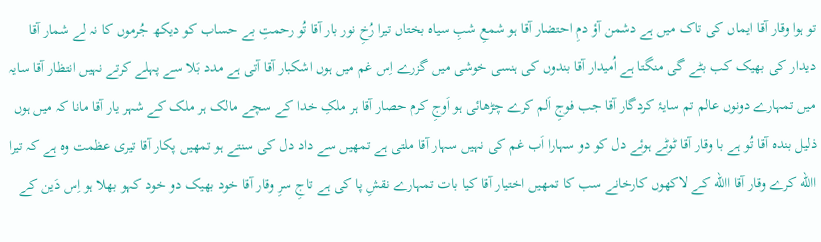تو ہوا وقار آقا ایماں کی تاک میں ہے دشمن آؤ دمِ احتضار آقا ہو شمعِ شبِ سیاہ بختاں تیرا رُخِ نور بار آقا تُو رحمتِ بے حساب کو دیکھ جُرموں کا نہ لے شمار آقا دیدار کی بھیک کب بٹے گی منگتا ہے اُمیدار آقا بندوں کی ہنسی خوشی میں گزرے اِس غم میں ہوں اشکبار آقا آتی ہے مدد بَلا سے پہلے کرتے نہیں انتظار آقا سایہ میں تمہارے دونوں عالم تم سایۂ کردگار آقا جب فوجِ اَلم کرے چڑھائی ہو اَوجِ کرم حصار آقا ہر ملکِ خدا کے سچے مالک ہر ملک کے شہر یار آقا مانا کہ میں ہوں ذلیل بندہ آقا تُو ہے با وقار آقا ٹوٹے ہوئے دل کو دو سہارا اَب غم کی نہیں سہار آقا ملتی ہے تمھیں سے داد دل کی سنتے ہو تمھیں پکار آقا تیری عظمت وہ ہے کہ تیرا االله کرے وقار آقا االله کے لاکھوں کارخانے سب کا تمھیں اختیار آقا کیا بات تمہارے نقشِ پا کی ہے تاجِ سرِ وقار آقا خود بھیک دو خود کہو بھلا ہو اِس دَین کے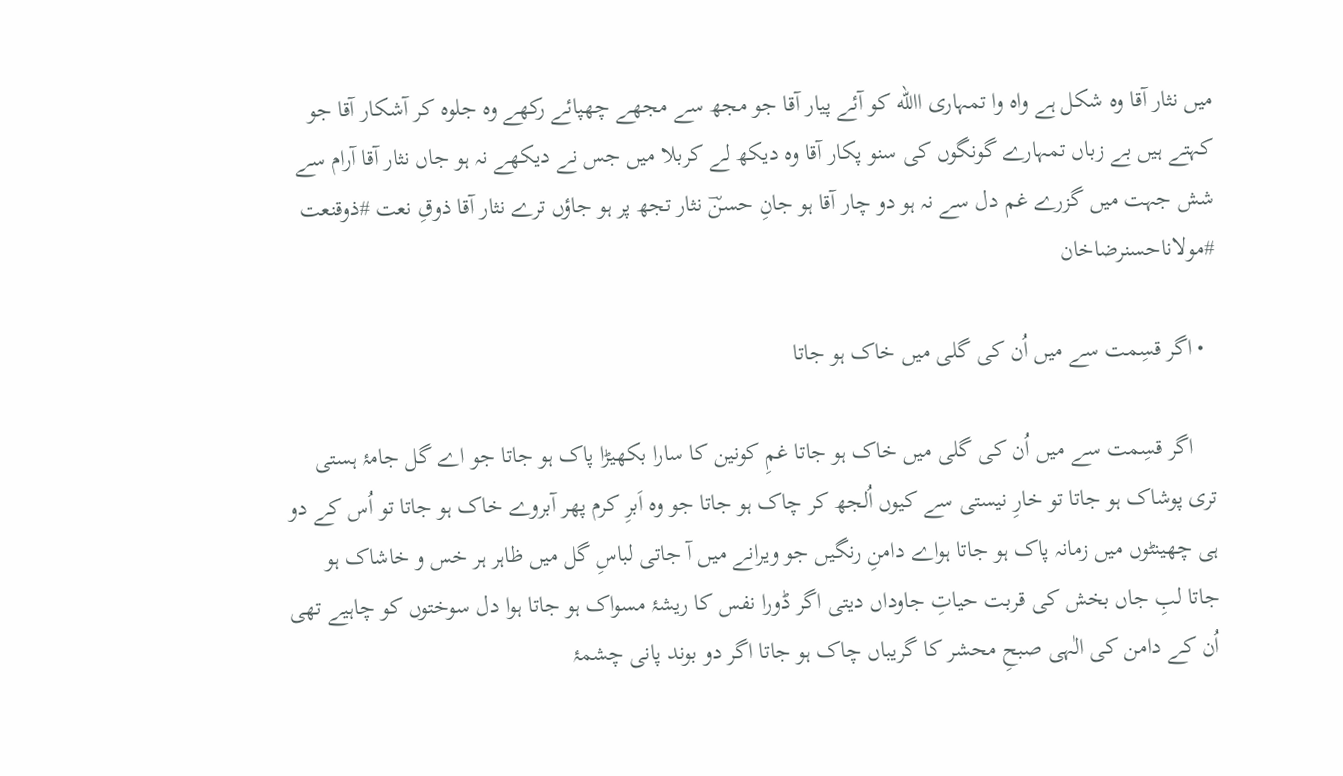میں نثار آقا وہ شکل ہے واہ وا تمہاری االله کو آئے پیار آقا جو مجھ سے مجھے چھپائے رکھے وہ جلوہ کر آشکار آقا جو کہتے ہیں بے زباں تمہارے گونگوں کی سنو پکار آقا وہ دیکھ لے کربلا میں جس نے دیکھے نہ ہو جاں نثار آقا آرام سے شش جہت میں گزرے غم دل سے نہ ہو دو چار آقا ہو جانِ حسنؔ نثار تجھ پر ہو جاؤں ترے نثار آقا ذوقِ نعت #ذوقنعت #مولاناحسنرضاخان

  • اگر قسِمت سے میں اُن کی گلی میں خاک ہو جاتا

    اگر قسِمت سے میں اُن کی گلی میں خاک ہو جاتا غمِ کونین کا سارا بکھیڑا پاک ہو جاتا جو اے گل جامۂ ہستی تری پوشاک ہو جاتا تو خارِ نیستی سے کیوں اُلجھ کر چاک ہو جاتا جو وہ اَبرِ کرم پھر آبروے خاک ہو جاتا تو اُس کے دو ہی چھینٹوں میں زمانہ پاک ہو جاتا ہواے دامنِ رنگیں جو ویرانے میں آ جاتی لباسِ گل میں ظاہر ہر خس و خاشاک ہو جاتا لبِ جاں بخش کی قربت حیاتِ جاوداں دیتی اگر ڈورا نفس کا ریشۂ مسواک ہو جاتا ہوا دل سوختوں کو چاہیے تھی اُن کے دامن کی الٰہی صبحِ محشر کا گریباں چاک ہو جاتا اگر دو بوند پانی چشمۂ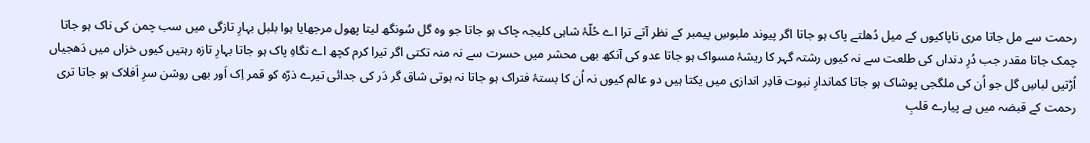رحمت سے مل جاتا مری ناپاکیوں کے میل دُھلتے پاک ہو جاتا اگر پیوند ملبوسِ پیمبر کے نظر آتے ترا اے حُلّۂ شاہی کلیجہ چاک ہو جاتا جو وہ گل سُونگھ لیتا پھول مرجھایا ہوا بلبل بہارِ تازگی میں سب چمن کی ناک ہو جاتا چمک جاتا مقدر جب دُرِ دنداں کی طلعت سے نہ کیوں رشتہ گہر کا ریشۂ مسواک ہو جاتا عدو کی آنکھ بھی محشر میں حسرت سے نہ منہ تکتی اگر تیرا کرم کچھ اے نگاہِ پاک ہو جاتا بہارِ تازہ رہتیں کیوں خزاں میں دَھجیاں اُڑتیں لباسِ گل جو اُن کی ملگجی پوشاک ہو جاتا کماندارِ نبوت قادِر اندازی میں یکتا ہیں دو عالم کیوں نہ اُن کا بستۂ فتراک ہو جاتا نہ ہوتی شاق گر دَر کی جدائی تیرے ذرّہ کو قمر اِک اَور بھی روشن سرِ اَفلاک ہو جاتا تری رحمت کے قبضہ میں ہے پیارے قلبِ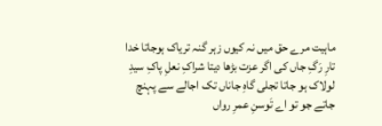ماہیت مرے حق میں نہ کیوں زہر گنہ تریاک ہوجاتا خدا تارِ رَگِ جاں کی اگر عزت بڑھا دیتا شراکِ نعلِ پاکِ سیدِ لولاک ہو جاتا تجلی گاہِ جاناں تک اجالے سے پہنچ جاتے جو تو اے تَوسنِ عمرِ رواں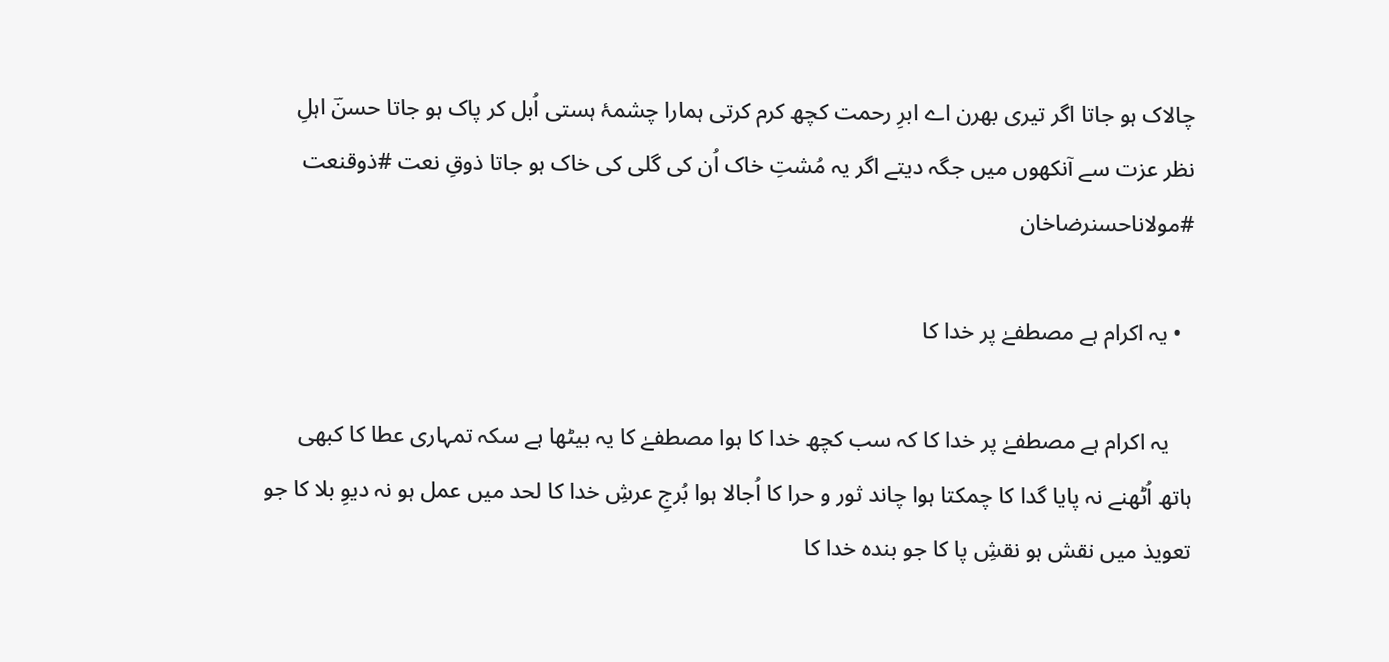چالاک ہو جاتا اگر تیری بھرن اے ابرِ رحمت کچھ کرم کرتی ہمارا چشمۂ ہستی اُبل کر پاک ہو جاتا حسنؔ اہلِ نظر عزت سے آنکھوں میں جگہ دیتے اگر یہ مُشتِ خاک اُن کی گلی کی خاک ہو جاتا ذوقِ نعت #ذوقنعت #مولاناحسنرضاخان

  • یہ اکرام ہے مصطفےٰ پر خدا کا

    یہ اکرام ہے مصطفےٰ پر خدا کا کہ سب کچھ خدا کا ہوا مصطفےٰ کا یہ بیٹھا ہے سکہ تمہاری عطا کا کبھی ہاتھ اُٹھنے نہ پایا گدا کا چمکتا ہوا چاند ثور و حرا کا اُجالا ہوا بُرجِ عرشِ خدا کا لحد میں عمل ہو نہ دیوِ بلا کا جو تعویذ میں نقش ہو نقشِ پا کا جو بندہ خدا کا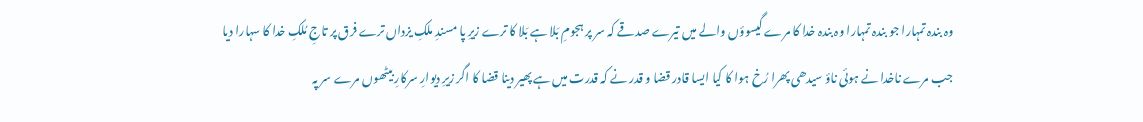وہ بندہ تمہارا جو بندہ تمہارا وہ بندہ خدا کا مرے گیسوؤں والے میں تیرے صدقے کہ سر پر ہجومِ بَلا ہے بَلا کا ترے زیرِ پا مسندِ ملکِ یزداں ترے فرق پر تاجِ مُلکِ خدا کا سہارا دیا جب مرے ناخدا نے ہوئی ناؤ سیدھی پھرا رُخ ہوا کا کیا ایسا قادر قضا و قدر نے کہ قدرت میں ہے پھیر دینا قضا کا اگر زیرِ دیوارِ سرکارِ بیٹھوں مرے سر پہ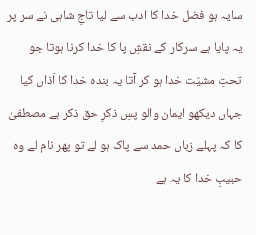سایہ ہو فضل خدا کا ادب سے لیا تاجِ شاہی نے سر پر یہ پایا ہے سرکار کے نقشِ پا کا خدا کرنا ہوتا جو تحتِ مشیّت خدا ہو کر آتا یہ بندہ خدا کا اَذاں کیا جہاں دیکھو ایمان والو پسِ ذکرِ حق ذکر ہے مصطفیٰ کا کہ پہلے زباں حمد سے پاک ہو لے تو پھر نام لے وہ حبیبِ خدا کا یہ ہے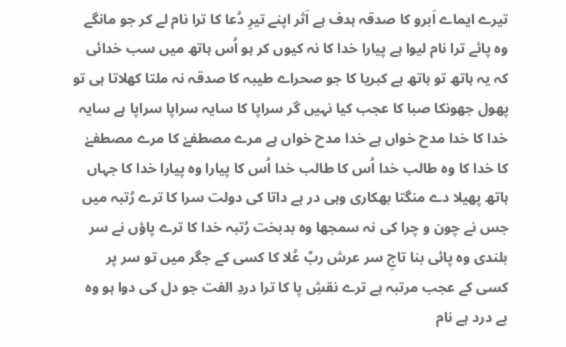تیرے ایماے اَبرو کا صدقہ ہدف ہے اَثر اپنے تیرِ دُعا کا ترا نام لے کر جو مانگے وہ پائے ترا نام لیوا ہے پیارا خدا کا نہ کیوں کر ہو اُس ہاتھ میں سب خدائی کہ یہ ہاتھ تو ہاتھ ہے کبریا کا جو صحراے طیبہ کا صدقہ نہ ملتا کھلاتا ہی تو پھول جھونکا صبا کا عجب کیا نہیں گر سراپا کا سایہ سراپا سراپا ہے سایہ خدا کا خدا مدح خواں ہے خدا مدح خواں ہے مرے مصطفےٰ کا مرے مصطفےٰ کا خدا کا وہ طالب خدا اُس کا طالب خدا اُس کا پیارا وہ پیارا خدا کا جہاں ہاتھ پھیلا دے منگتا بھکاری وہی در ہے داتا کی دولت سرا کا ترے رُتبہ میں جس نے چون و چرا کی نہ سمجھا وہ بدبخت رُتبہ خدا کا ترے پاؤں نے سر بلندی وہ پائی بنا تاجِ سر عرش ربِّ عُلا کا کسی کے جگر میں تو سر پر کسی کے عجب مرتبہ ہے ترے نقشِ پا کا ترا دردِ الفت جو دل کی دوا ہو وہ بے درد ہے نام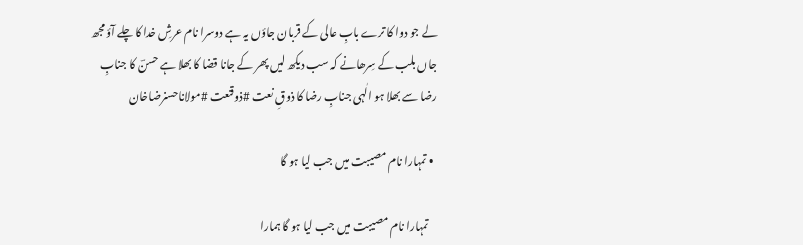لے جو دوا کا ترے بابِ عالی کے قربان جاؤں یہ ہے دوسرا نام عرشِ خدا کا چلے آؤ مجھ جاں بلب کے سِرھانے کہ سب دیکھ لیں پھر کے جانا قضا کا بھلا ہے حسنؔ کا جنابِ رضا سے بھلا ہو الٰہی جنابِ رضا کا ذوقِ نعت #ذوقنعت #مولاناحسنرضاخان

  • تمہارا نام مصیبت میں جب لیا ہو گا

    تمہارا نام مصیبت میں جب لیا ہو گا ہمارا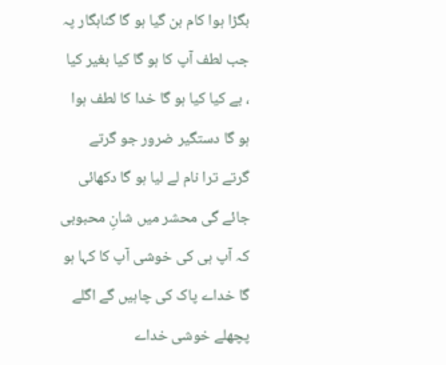بگڑا ہوا کام بن گیا ہو گا گناہگار پہ جب لطف آپ کا ہو گا کیا بغیر کیا ، بے کیا کیا ہو گا خدا کا لطف ہوا ہو گا دستگیر ضرور جو گرتے گرتے ترا نام لے لیا ہو گا دکھائی جائے گی محشر میں شانِ محبوبی کہ آپ ہی کی خوشی آپ کا کہا ہو گا خداے پاک کی چاہیں گے اگلے پچھلے خوشی خداے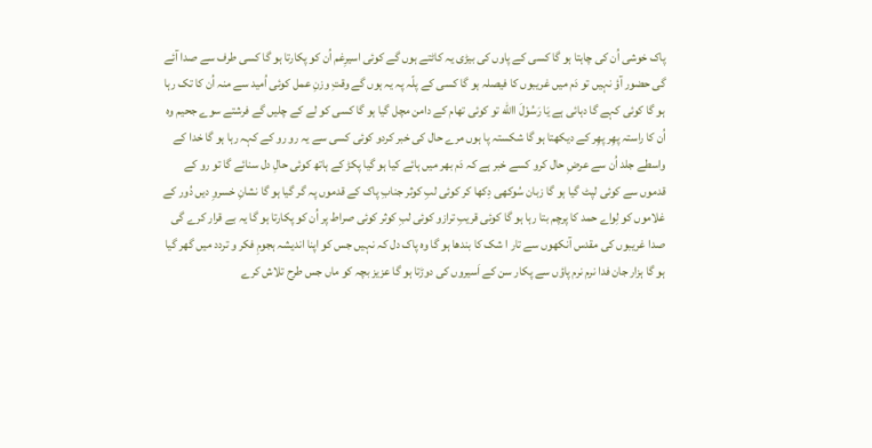پاک خوشی اُن کی چاہتا ہو گا کسی کے پاوں کی بیڑی یہ کاٹتے ہوں گے کوئی اسیرِغم اُن کو پکارتا ہو گا کسی طرف سے صدا آئے گی حضور آؤ نہیں تو دَم میں غریبوں کا فیصلہ ہو گا کسی کے پلّہ پہ یہ ہوں گے وقتِ وزنِ عمل کوئی اُمید سے منہ اُن کا تک رہا ہو گا کوئی کہے گا دہائی ہے یَا رَسُوْلَ االله تو کوئی تھام کے دامن مچل گیا ہو گا کسی کو لے کے چلیں گے فرشتے سوے جحیم وہ اُن کا راستہ پھِر پھِر کے دیکھتا ہو گا شکستہ پا ہوں مرے حال کی خبر کردو کوئی کسی سے یہ رو رو کے کہہ رہا ہو گا خدا کے واسطے جلد اُن سے عرضِ حال کرو کسے خبر ہے کہ دَم بھر میں ہائے کیا ہو گیا پکڑ کے ہاتھ کوئی حالِ دل سنائے گا تو رو کے قدموں سے کوئی لپٹ گیا ہو گا زبان سُوکھی دِکھا کر کوئی لبِ کوثر جنابِ پاک کے قدموں پہ گر گیا ہو گا نشانِ خسروِ دیں دُور کے غلاموں کو لِواے حمد کا پرچم بتا رہا ہو گا کوئی قریبِ ترازو کوئی لبِ کوثر کوئی صراط پر اُن کو پکارتا ہو گا یہ بے قرار کرے گی صدا غریبوں کی مقدس آنکھوں سے تار ا شک کا بندھا ہو گا وہ پاک دل کہ نہیں جس کو اپنا اندیشہ ہجومِ فکر و تردد میں گھر گیا ہو گا ہزار جان فدا نرم نرم پاؤں سے پکار سن کے اَسیروں کی دوڑتا ہو گا عزیز بچہ کو ماں جس طرح تلاش کرے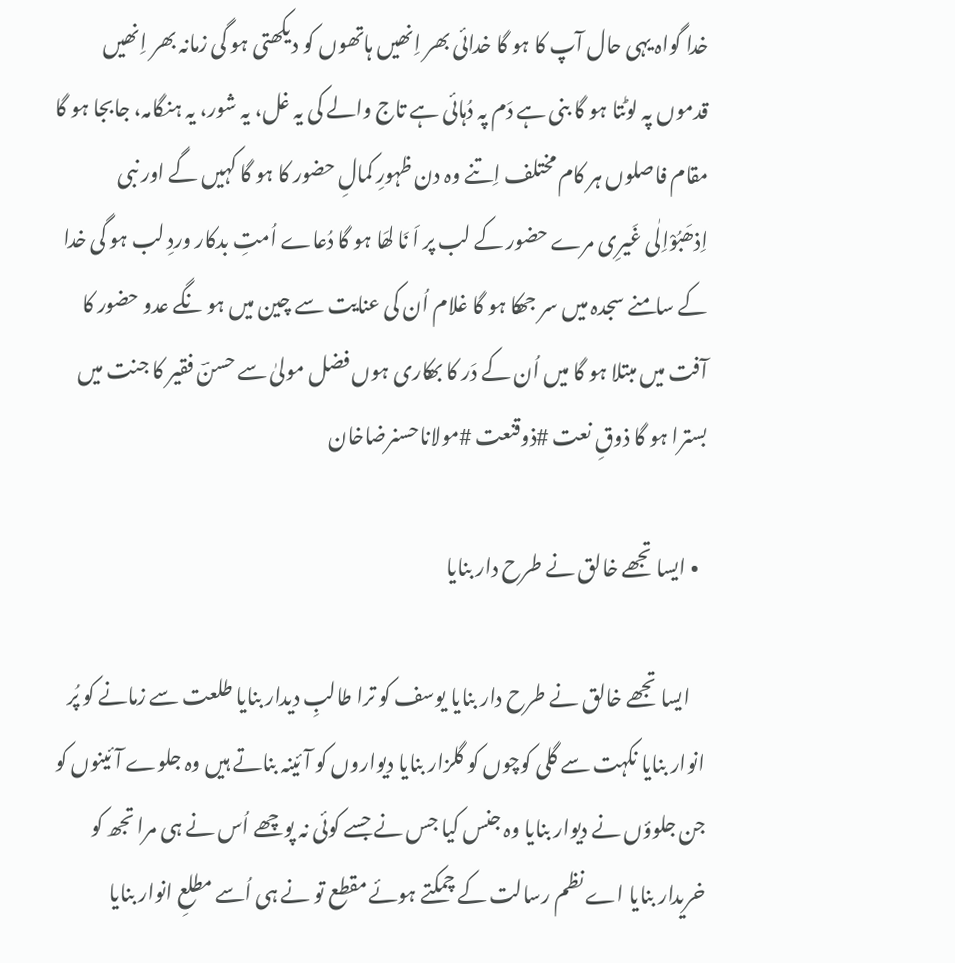خدا گواہ یہی حال آپ کا ہو گا خدائی بھر اِنھیں ہاتھوں کو دیکھتی ہو گی زمانہ بھر اِنھیں قدموں پہ لوٹتا ہو گا بنی ہے دَم پہ دُہائی ہے تاج والے کی یہ غل، یہ شور، یہ ہنگامہ، جابجا ہو گا مقام فاصلوں ہر کام مختلف اِتنے وہ دن ظہورِ کمالِ حضور کا ہو گا کہیں گے اور نبی اِذھَبُوْاِلٰی غَیرِی مرے حضور کے لب پر اَ نَا لھَا ہو گا دُعاے اُمتِ بدکار وردِ لب ہو گی خدا کے سامنے سجدہ میں سر جھکا ہو گا غلام اُن کی عنایت سے چین میں ہو نگے عدو حضور کا آفت میں مبتلا ہو گا میں اُن کے دَر کا بھکاری ہوں فضل مولیٰ سے حسنؔ فقیر کا جنت میں بسترا ہو گا ذوقِ نعت #ذوقنعت #مولاناحسنرضاخان

  • ایسا تجھے خالق نے طرح دار بنایا

    ایسا تجھے خالق نے طرح دار بنایا یوسف کو ترا طالبِ دیدار بنایا طلعت سے زمانے کو پُر انوار بنایا نکہت سے گلی کوچوں کو گلزار بنایا دیواروں کو آئینہ بناتے ہیں وہ جلوے آئینوں کو جن جلوؤں نے دیوار بنایا وہ جنس کیا جس نے جسے کوئی نہ پوچھے اُس نے ہی مرا تجھ کو خریدار بنایا اے نظم رسالت کے چمکتے ہوئے مقطع تو نے ہی اُسے مطلعِ انوار بنایا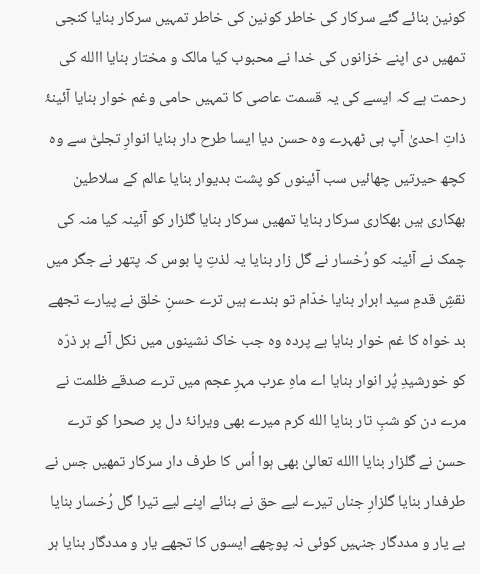کونین بنائے گئے سرکار کی خاطر کونین کی خاطر تمہیں سرکار بنایا کنجی تمھیں دی اپنے خزانوں کی خدا نے محبوب کیا مالک و مختار بنایا االله کی رحمت ہے کہ ایسے کی یہ قسمت عاصی کا تمہیں حامی وغم خوار بنایا آئینۂ ذاتِ احدیٰ آپ ہی ٹھہرے وہ حسن دیا ایسا طرح دار بنایا انوارِ تجلیّٰ سے وہ کچھ حیرتیں چھائیں سب آئینوں کو پشت بدیوار بنایا عالم کے سلاطین بھکاری ہیں بھکاری سرکار بنایا تمھیں سرکار بنایا گلزار کو آئینہ کیا منہ کی چمک نے آئینہ کو رُخسار نے گل زار بنایا یہ لذتِ پا بوس کہ پتھر نے جگر میں نقشِ قدمِ سید ابرار بنایا خدّام تو بندے ہیں ترے حسنِ خلق نے پیارے تجھے بد خواہ کا غم خوار بنایا بے پردہ وہ جب خاک نشینوں میں نکل آئے ہر ذرّہ کو خورشیدِ پُر انوار بنایا اے ماہِ عرب مہرِ عجم میں ترے صدقے ظلمت نے مرے دن کو شبِ تار بنایا الله کرم میرے بھی ویرانۂ دل پر صحرا کو ترے حسن نے گلزار بنایا االله تعالیٰ بھی ہوا اُس کا طرف دار سرکار تمھیں جس نے طرفدار بنایا گلزارِ جناں تیرے لیے حق نے بنائے اپنے لیے تیرا گل رُخسار بنایا بے یار و مددگار جنہیں کوئی نہ پوچھے ایسوں کا تجھے یار و مددگار بنایا ہر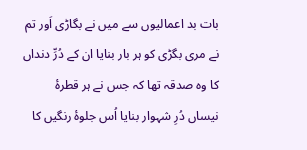بات بد اعمالیوں سے میں نے بگاڑی اَور تم نے مری بگڑی کو ہر بار بنایا ان کے دُرِّ دنداں کا وہ صدقہ تھا کہ جس نے ہر قطرۂ نیساں دُرِ شہوار بنایا اُس جلوۂ رنگیں کا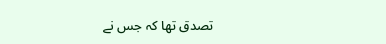تصدق تھا کہ جس نے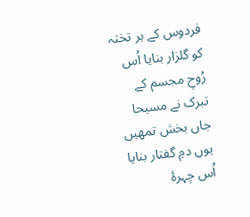فردوس کے ہر تختہ کو گلزار بنایا اُس رُوحِ مجسم کے تبرک نے مسیحا جاں بخش تمھیں یوں دمِ گفتار بنایا اُس چہرۂ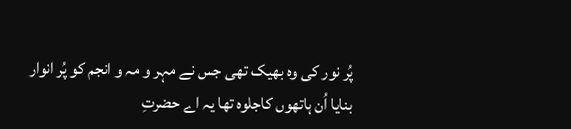پُر نور کی وہ بھیک تھی جس نے مہر و مہ و انجم کو پُر انوار بنایا اُن ہاتھوں کاجلوہ تھا یہ اے حضرتِ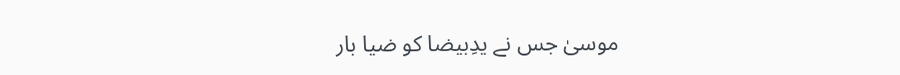موسیٰ جس نے یدِبیضا کو ضیا بار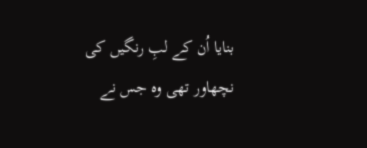بنایا اُن کے لبِ رنگیں کی نچھاور تھی وہ جس نے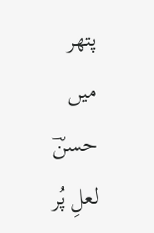پتھر میں حسنؔ لعلِ پُر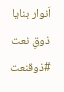اَنوار بنایا ذوقِ نعت #ذوقنعت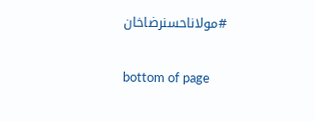#مولاناحسنرضاخان

bottom of page